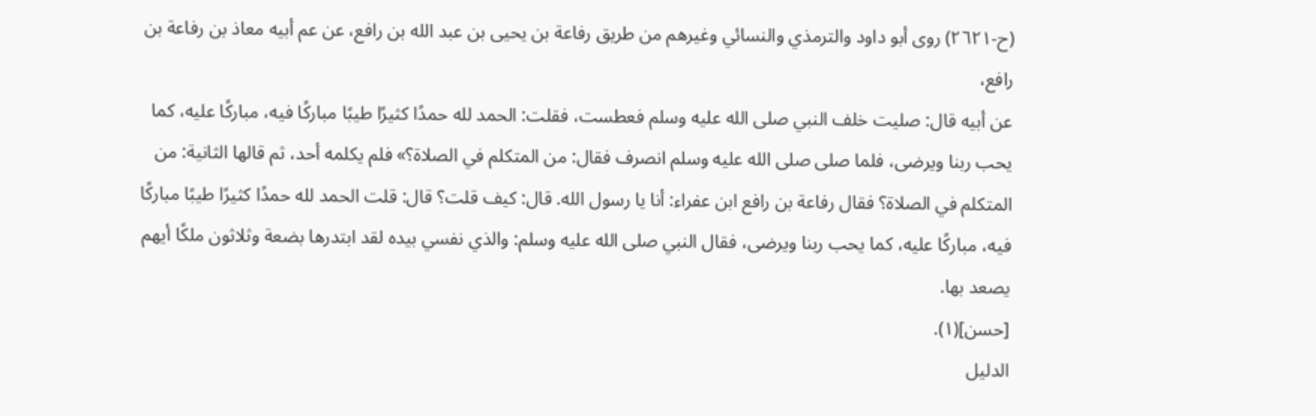(ح-٢٦٢١) روى أبو داود والترمذي والنسائي وغيرهم من طريق رفاعة بن يحيى بن عبد الله بن رافع، عن عم أبيه معاذ بن رفاعة بن رافع،
عن أبيه قال: صليت خلف النبي صلى الله عليه وسلم فعطست، فقلت: الحمد لله حمدًا كثيرًا طيبًا مباركًا فيه، مباركًا عليه، كما يحب ربنا ويرضى، فلما صلى صلى الله عليه وسلم انصرف فقال: من المتكلم في الصلاة؟» فلم يكلمه أحد، ثم قالها الثانية: من المتكلم في الصلاة؟ فقال رفاعة بن رافع ابن عفراء: أنا يا رسول الله. قال: كيف قلت؟ قال: قلت الحمد لله حمدًا كثيرًا طيبًا مباركًا فيه، مباركًا عليه، كما يحب ربنا ويرضى، فقال النبي صلى الله عليه وسلم: والذي نفسي بيده لقد ابتدرها بضعة وثلاثون ملكًا أيهم يصعد بها.
[حسن](١).
الدليل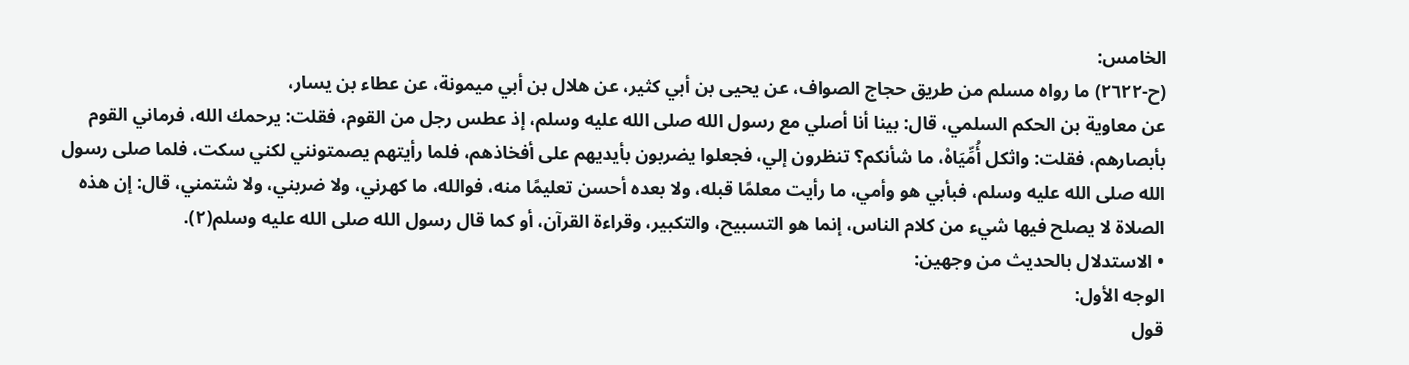الخامس:
(ح-٢٦٢٢) ما رواه مسلم من طريق حجاج الصواف، عن يحيى بن أبي كثير، عن هلال بن أبي ميمونة، عن عطاء بن يسار،
عن معاوية بن الحكم السلمي، قال: بينا أنا أصلي مع رسول الله صلى الله عليه وسلم، إذ عطس رجل من القوم، فقلت: يرحمك الله، فرماني القوم بأبصارهم، فقلت: واثكل أُمِّيَاهْ، ما شأنكم؟ تنظرون إلي، فجعلوا يضربون بأيديهم على أفخاذهم، فلما رأيتهم يصمتونني لكني سكت، فلما صلى رسول الله صلى الله عليه وسلم، فبأبي هو وأمي، ما رأيت معلمًا قبله، ولا بعده أحسن تعليمًا منه، فوالله، ما كهرني، ولا ضربني، ولا شتمني، قال: إن هذه الصلاة لا يصلح فيها شيء من كلام الناس، إنما هو التسبيح، والتكبير، وقراءة القرآن، أو كما قال رسول الله صلى الله عليه وسلم(٢).
• الاستدلال بالحديث من وجهين:
الوجه الأول:
قول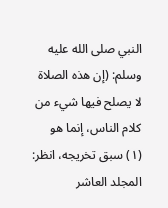النبي صلى الله عليه وسلم: (إن هذه الصلاة لا يصلح فيها شيء من كلام الناس، إنما هو
(١) سبق تخريجه، انظر: المجلد العاشر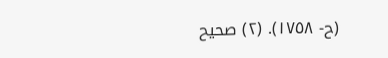(ح- ١٧٥٨). (٢) صحيح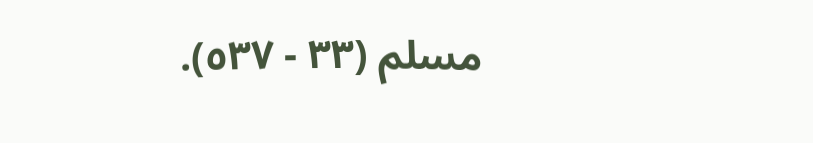مسلم (٣٣ - ٥٣٧).